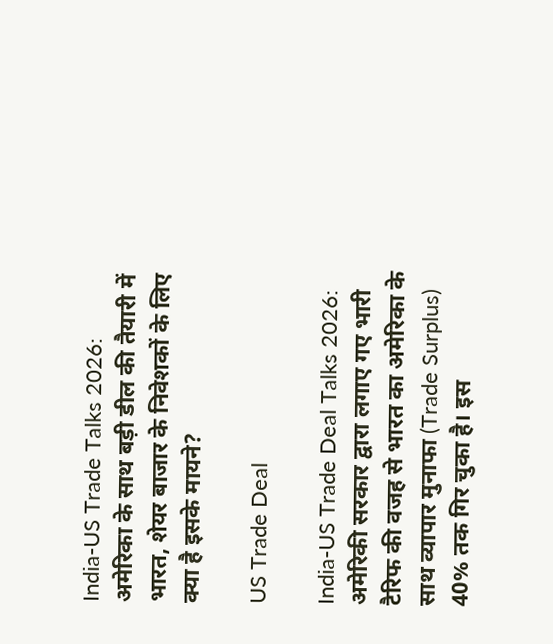India-US Trade Talks 2026: अमेरिका के साथ बड़ी डील की तैयारी में भारत, शेयर बाजार के निवेशकों के लिए क्या है इसके मायने?

US Trade Deal

India-US Trade Deal Talks 2026: अमेरिकी सरकार द्वारा लगाए गए भारी टैरिफ की वजह से भारत का अमेरिका के साथ व्यापार मुनाफा (Trade Surplus) 40% तक गिर चुका है। इस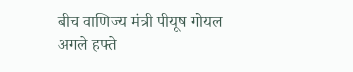बीच वाणिज्य मंत्री पीयूष गोयल अगले हफ्ते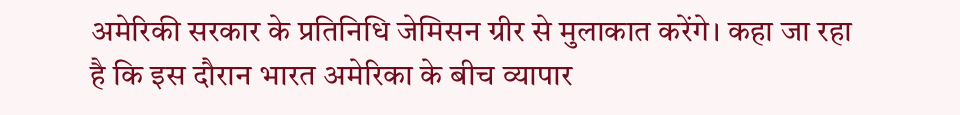अमेरिकी सरकार के प्रतिनिधि जेमिसन ग्रीर से मुलाकात करेंगे। कहा जा रहा है कि इस दौरान भारत अमेरिका के बीच व्यापार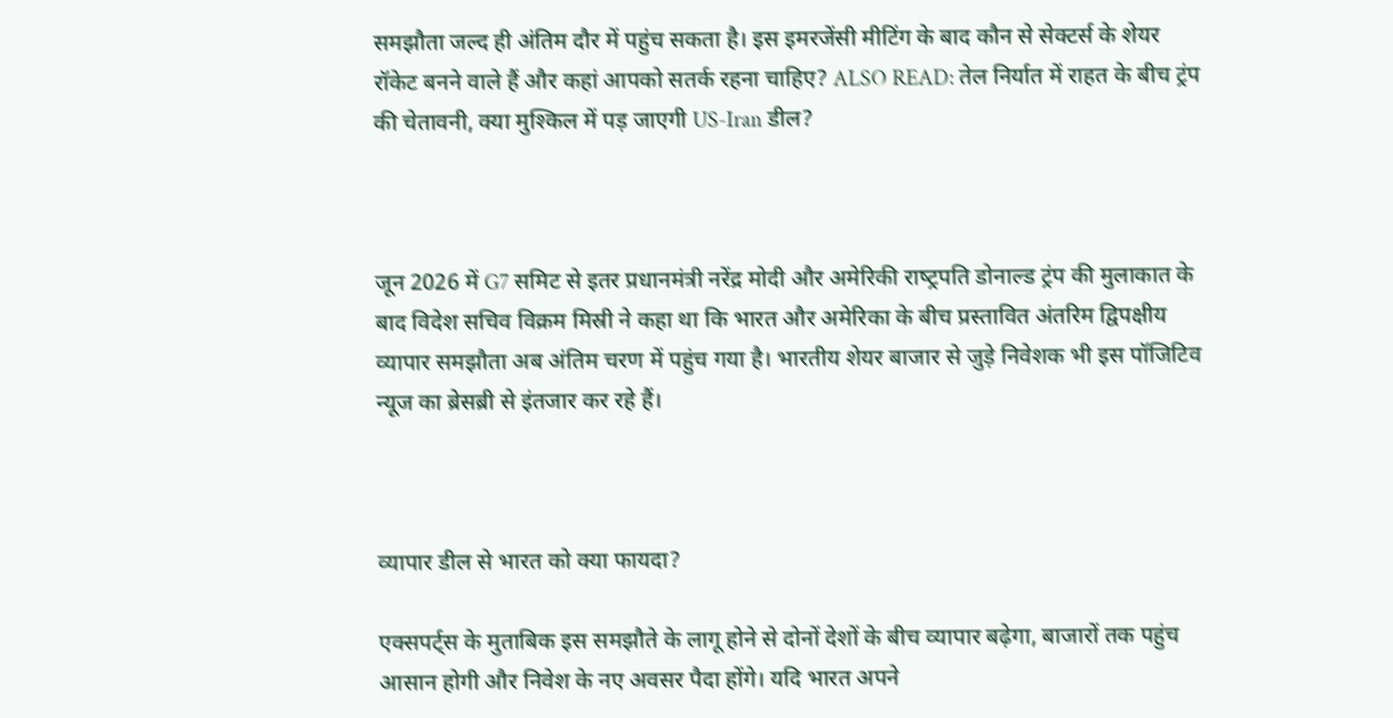समझौता जल्द ही अंतिम दौर में पहुंच सकता है। इस इमरजेंसी मीटिंग के बाद कौन से सेक्टर्स के शेयर रॉकेट बनने वाले हैं और कहां आपको सतर्क रहना चाहिए? ALSO READ: तेल निर्यात में राहत के बीच ट्रंप की चेतावनी, क्या मुश्किल में पड़ जाएगी US-Iran डील?



जून 2026 में G7 समिट से इतर प्रधानमंत्री नरेंद्र मोदी और अमेरिकी राष्‍ट्रपति डोनाल्ड ट्रंप की मुलाकात के बाद विदेश सचिव विक्रम मिस्री ने कहा था कि भारत और अमेरिका के बीच प्रस्तावित अंतरिम द्विपक्षीय व्यापार समझौता अब अंतिम चरण में पहुंच गया है। भारतीय शेयर बाजार से जुड़े निवेशक भी इस पॉजिटिव न्यूज का ब्रेसब्री से इंतजार कर रहे हैं।



व्यापार डील से भारत को क्या फायदा?

एक्सपर्ट्‍स के मुताबिक इस समझौते के लागू होने से दोनों देशों के बीच व्यापार बढ़ेगा, बाजारों तक पहुंच आसान होगी और निवेश के नए अवसर पैदा होंगे। यदि भारत अपने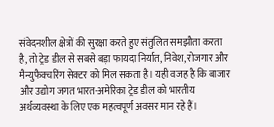संवेदनशील क्षेत्रों की सुरक्षा करते हुए संतुलित समझौता करता है, तो ट्रेड डील से सबसे बड़ा फायदा निर्यात, निवेश, रोजगार और मैन्युफैक्चरिंग सेक्टर को मिल सकता है। यही वजह है कि बाजार और उद्योग जगत भारत-अमेरिका ट्रेड डील को भारतीय अर्थव्यवस्था के लिए एक महत्वपूर्ण अवसर मान रहे हैं।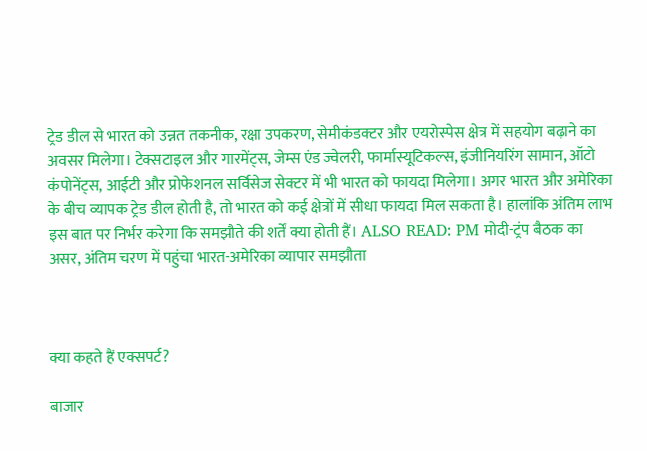ट्रेड डील से भारत को उन्नत तकनीक, रक्षा उपकरण, सेमीकंडक्टर और एयरोस्पेस क्षेत्र में सहयोग बढ़ाने का अवसर मिलेगा। टेक्सटाइल और गारमेंट्स, जेम्स एंड ज्वेलरी, फार्मास्यूटिकल्स, इंजीनियरिंग सामान, ऑटो कंपोनेंट्स, आईटी और प्रोफेशनल सर्विसेज सेक्टर में भी भारत को फायदा मिलेगा। अगर भारत और अमेरिका के बीच व्यापक ट्रेड डील होती है, तो भारत को कई क्षेत्रों में सीधा फायदा मिल सकता है। हालांकि अंतिम लाभ इस बात पर निर्भर करेगा कि समझौते की शर्तें क्या होती हैं। ALSO READ: PM मोदी-ट्रंप बैठक का असर, अंतिम चरण में पहुंचा भारत-अमेरिका व्यापार समझौता



क्या कहते हैं एक्सपर्ट?

बाजार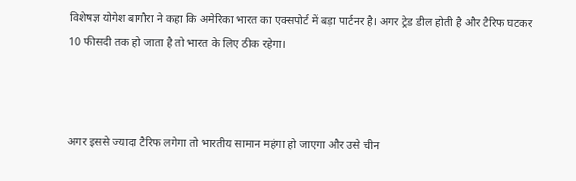विशेषज्ञ योगेश बागौरा ने कहा कि अमेरिका भारत का एक्सपोर्ट में बड़ा पार्टनर है। अगर ट्रेड डील होती है और टैरिफ घटकर 10 फीसदी तक हो जाता है तो भारत के लिए ठीक रहेगा।



अगर इससे ज्यादा टैरिफ लगेगा तो भारतीय सामान महंगा हो जाएगा और उसे चीन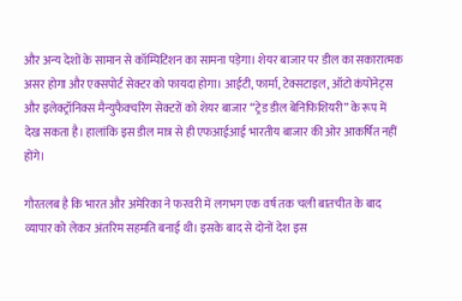और अन्य देशों के सामान से कॉम्पिटिशन का सामना पड़ेगा। शेयर बाजार पर डील का सकारात्मक असर होगा और एक्सपोर्ट सेक्टर को फायदा होगा। आईटी, फार्मा, टेक्सटाइल, ऑटो कंपोनेट्स और इलेक्ट्रॉनिक्स मैन्युफैक्चरिंग सेक्टरों को शेयर बाजार “ट्रेड डील बेनिफिशियरी” के रूप में देख सकता है। हालांकि इस डील मात्र से ही एफआईआई भारतीय बाजार की ओर आकर्षित नहीं होंगे।

गौरतलब है कि भारत और अमेरिका ने फरवरी में लगभग एक वर्ष तक चली बातचीत के बाद व्यापार को लेकर अंतरिम सहमति बनाई थी। इसके बाद से दोनों देश इस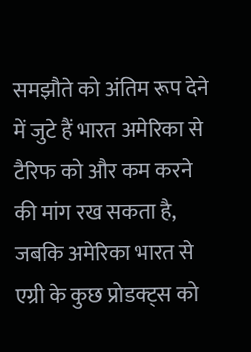समझौते को अंतिम रूप देने में जुटे हैं भारत अमेरिका से टैरिफ को और कम करने की मांग रख सकता है, जबकि अमेरिका भारत से एग्री के कुछ प्रोडक्‍ट्स को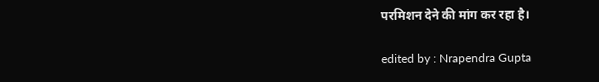परमिशन देने की मांग कर रहा है।

edited by : Nrapendra Gupta